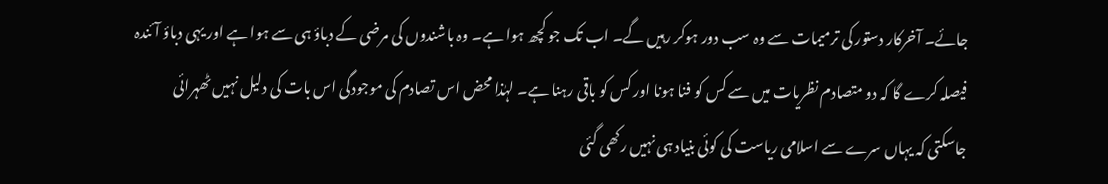جائے۔ آخرکار دستور کی ترمیمات سے وہ سب دور ہوکر رہیں گے۔ اب تک جو کچھ ہوا ہے۔ وہ باشندوں کی مرضی کے دباؤ ہی سے ہوا ہے اور یہی دباؤ آئندہ فیصلہ کرے گا کہ دو متصادم نظریات میں سے کس کو فنا ہونا اور کس کو باقی رہنا ہے۔ لہٰذا محض اس تصادم کی موجودگی اس بات کی دلیل نہیں ٹھہرائی جاسکتی کہ یہاں سرے سے اسلامی ریاست کی کوئی بنیاد ہی نہیں رکھی گئی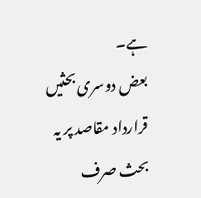ہے۔
بعض دوسری بحثیں
قرارداد مقاصد پر یہ بحث صرف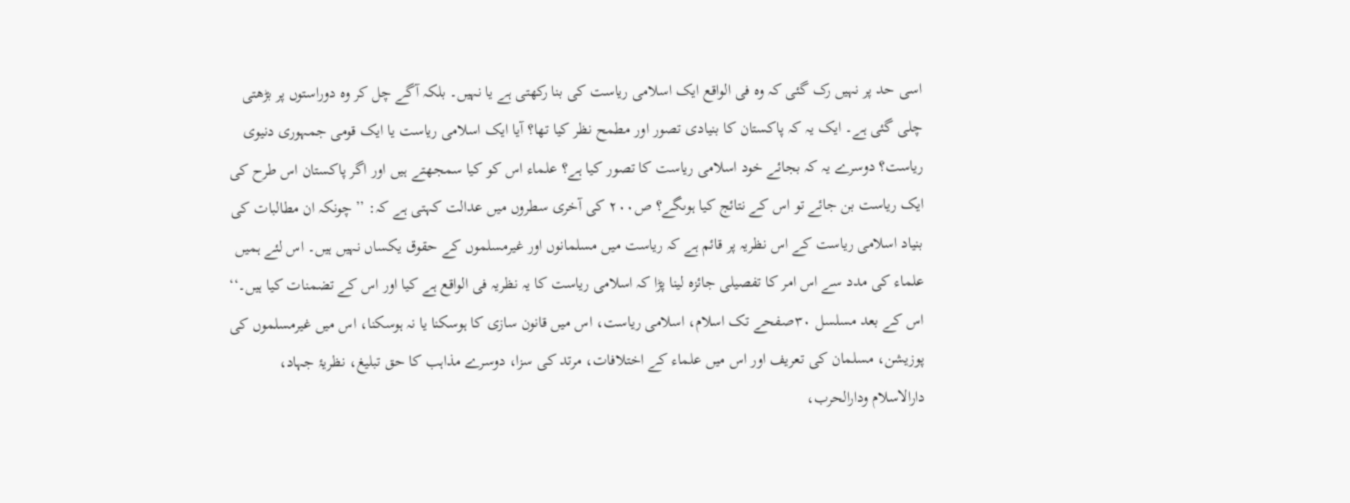اسی حد پر نہیں رک گئی کہ وہ فی الواقع ایک اسلامی ریاست کی بنا رکھتی ہے یا نہیں۔ بلکہ آگے چل کر وہ دوراستوں پر بڑھتی چلی گئی ہے۔ ایک یہ کہ پاکستان کا بنیادی تصور اور مطمح نظر کیا تھا؟ آیا ایک اسلامی ریاست یا ایک قومی جمہوری دنیوی ریاست؟ دوسرے یہ کہ بجائے خود اسلامی ریاست کا تصور کیا ہے؟ علماء اس کو کیا سمجھتے ہیں اور اگر پاکستان اس طرح کی ایک ریاست بن جائے تو اس کے نتائج کیا ہوںگے؟ ص۲۰۰ کی آخری سطروں میں عدالت کہتی ہے کہ: ’’چونکہ ان مطالبات کی بنیاد اسلامی ریاست کے اس نظریہ پر قائم ہے کہ ریاست میں مسلمانوں اور غیرمسلموں کے حقوق یکساں نہیں ہیں۔ اس لئے ہمیں علماء کی مدد سے اس امر کا تفصیلی جائزہ لینا پڑا کہ اسلامی ریاست کا یہ نظریہ فی الواقع ہے کیا اور اس کے تضمنات کیا ہیں۔‘‘ اس کے بعد مسلسل ۳۰صفحے تک اسلام، اسلامی ریاست، اس میں قانون سازی کا ہوسکنا یا نہ ہوسکنا، اس میں غیرمسلموں کی پوزیشن، مسلمان کی تعریف اور اس میں علماء کے اختلافات، مرتد کی سزا، دوسرے مذاہب کا حق تبلیغ، نظریۂ جہاد، دارالاسلام ودارالحرب،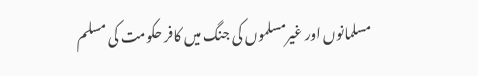مسلمانوں اور غیرمسلموں کی جنگ میں کافر حکومت کی مسلم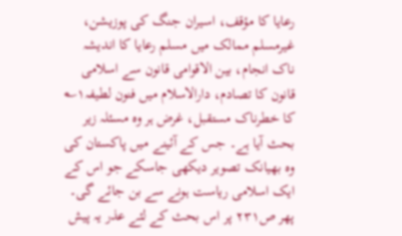رعایا کا مؤقف، اسیران جنگ کی پوزیشن، غیرمسلم ممالک میں مسلم رعایا کا اندیشہ ناک انجام، بین الاقوامی قانون سے اسلامی قانون کا تصادم، دارالاسلام میں فنون لطیفہ۱؎ کا خطرناک مستقبل، غرض ہر وہ مسئلہ زیر بحث آیا ہے۔ جس کے آئینے میں پاکستان کی وہ بھیانک تصویر دیکھی جاسکے جو اس کے ایک اسلامی ریاست ہونے سے بن جائے گی۔ پھر ص۲۳۱ پر اس بحث کے لئے عذر یہ پیش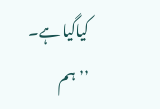کیاگیا ہے۔
’’ہم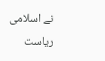نے اسلامی ریاست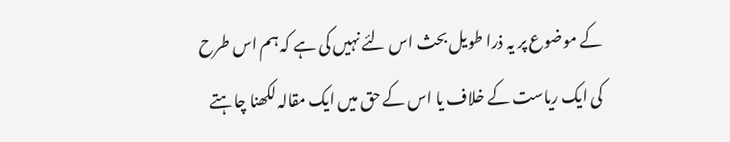کے موضوع پر یہ ذرا طویل بحث اس لئے نہیں کی ہے کہ ہم اس طرح کی ایک ریاست کے خلاف یا اس کے حق میں ایک مقالہ لکھنا چاہتے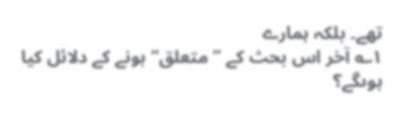تھے۔ بلکہ ہمارے
۱؎ آخر اس بحث کے ’’متعلق‘‘ ہونے کے دلائل کیا ہوںگے؟